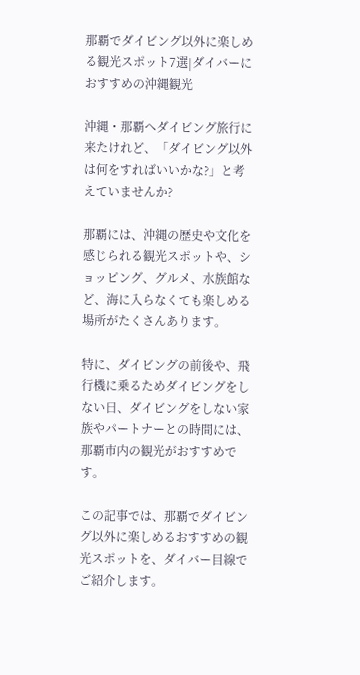那覇でダイビング以外に楽しめる観光スポット7選|ダイバーにおすすめの沖縄観光

沖縄・那覇へダイビング旅行に来たけれど、「ダイビング以外は何をすればいいかな?」と考えていませんか?

那覇には、沖縄の歴史や文化を感じられる観光スポットや、ショッピング、グルメ、水族館など、海に入らなくても楽しめる場所がたくさんあります。

特に、ダイビングの前後や、飛行機に乗るためダイビングをしない日、ダイビングをしない家族やパートナーとの時間には、那覇市内の観光がおすすめです。

この記事では、那覇でダイビング以外に楽しめるおすすめの観光スポットを、ダイバー目線でご紹介します。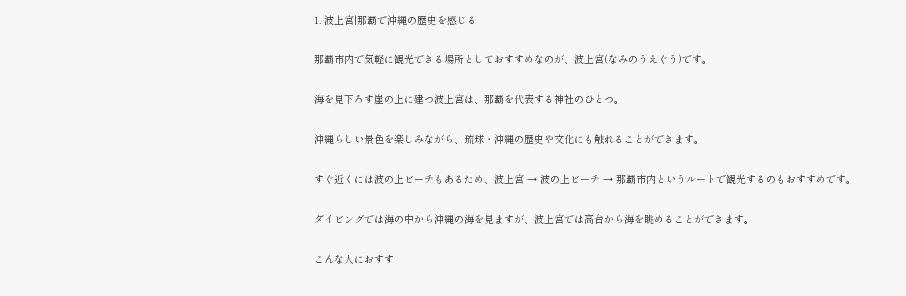1. 波上宮|那覇で沖縄の歴史を感じる

那覇市内で気軽に観光できる場所としておすすめなのが、波上宮(なみのうえぐう)です。

海を見下ろす崖の上に建つ波上宮は、那覇を代表する神社のひとつ。

沖縄らしい景色を楽しみながら、琉球・沖縄の歴史や文化にも触れることができます。

すぐ近くには波の上ビーチもあるため、波上宮 → 波の上ビーチ → 那覇市内というルートで観光するのもおすすめです。

ダイビングでは海の中から沖縄の海を見ますが、波上宮では高台から海を眺めることができます。

こんな人におすす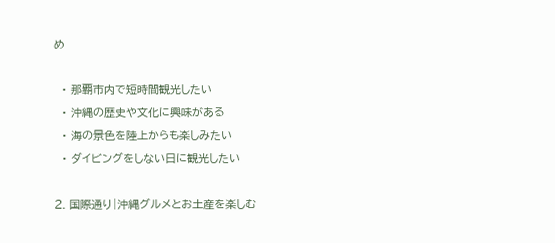め

  • 那覇市内で短時間観光したい
  • 沖縄の歴史や文化に興味がある
  • 海の景色を陸上からも楽しみたい
  • ダイビングをしない日に観光したい

2. 国際通り|沖縄グルメとお土産を楽しむ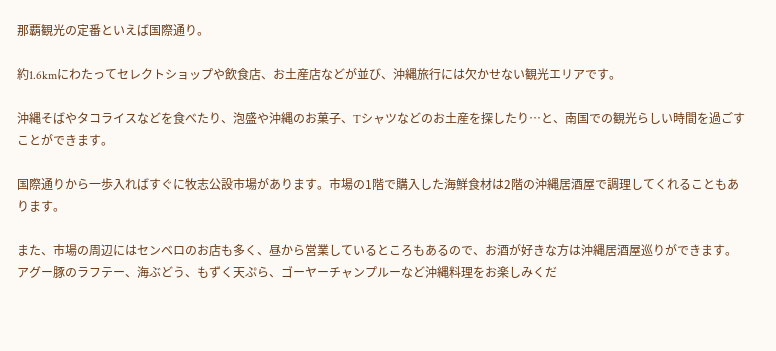那覇観光の定番といえば国際通り。

約1.6kmにわたってセレクトショップや飲食店、お土産店などが並び、沖縄旅行には欠かせない観光エリアです。

沖縄そばやタコライスなどを食べたり、泡盛や沖縄のお菓子、Tシャツなどのお土産を探したり…と、南国での観光らしい時間を過ごすことができます。

国際通りから一歩入ればすぐに牧志公設市場があります。市場の1階で購入した海鮮食材は2階の沖縄居酒屋で調理してくれることもあります。

また、市場の周辺にはセンベロのお店も多く、昼から営業しているところもあるので、お酒が好きな方は沖縄居酒屋巡りができます。アグー豚のラフテー、海ぶどう、もずく天ぷら、ゴーヤーチャンプルーなど沖縄料理をお楽しみくだ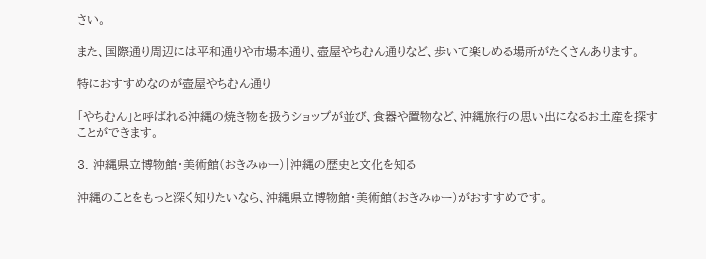さい。

また、国際通り周辺には平和通りや市場本通り、壺屋やちむん通りなど、歩いて楽しめる場所がたくさんあります。

特におすすめなのが壺屋やちむん通り

「やちむん」と呼ばれる沖縄の焼き物を扱うショップが並び、食器や置物など、沖縄旅行の思い出になるお土産を探すことができます。

3. 沖縄県立博物館・美術館(おきみゅー)|沖縄の歴史と文化を知る

沖縄のことをもっと深く知りたいなら、沖縄県立博物館・美術館(おきみゅー)がおすすめです。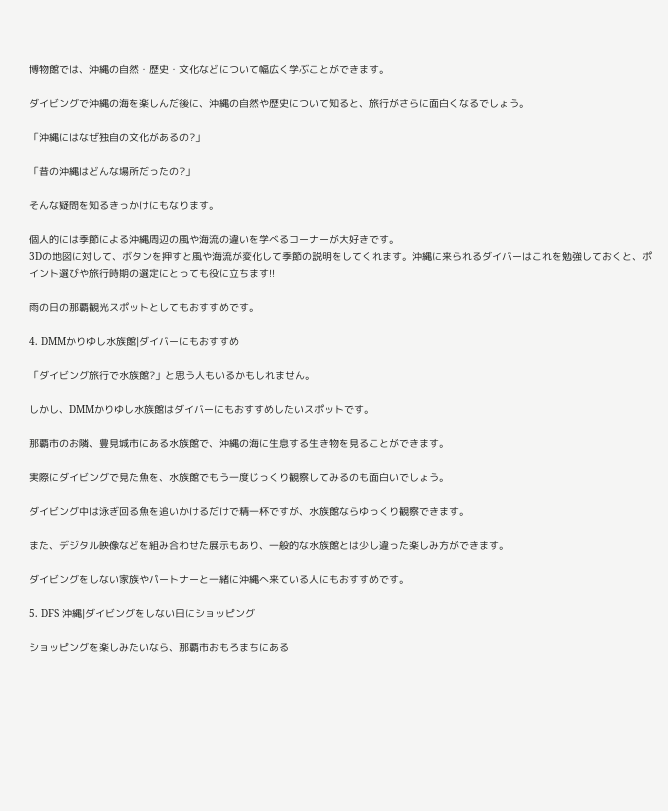博物館では、沖縄の自然・歴史・文化などについて幅広く学ぶことができます。

ダイビングで沖縄の海を楽しんだ後に、沖縄の自然や歴史について知ると、旅行がさらに面白くなるでしょう。

「沖縄にはなぜ独自の文化があるの?」

「昔の沖縄はどんな場所だったの?」

そんな疑問を知るきっかけにもなります。

個人的には季節による沖縄周辺の風や海流の違いを学べるコーナーが大好きです。
3Dの地図に対して、ボタンを押すと風や海流が変化して季節の説明をしてくれます。沖縄に来られるダイバーはこれを勉強しておくと、ポイント選びや旅行時期の選定にとっても役に立ちます!!

雨の日の那覇観光スポットとしてもおすすめです。

4. DMMかりゆし水族館|ダイバーにもおすすめ

「ダイビング旅行で水族館?」と思う人もいるかもしれません。

しかし、DMMかりゆし水族館はダイバーにもおすすめしたいスポットです。

那覇市のお隣、豊見城市にある水族館で、沖縄の海に生息する生き物を見ることができます。

実際にダイビングで見た魚を、水族館でもう一度じっくり観察してみるのも面白いでしょう。

ダイビング中は泳ぎ回る魚を追いかけるだけで精一杯ですが、水族館ならゆっくり観察できます。

また、デジタル映像などを組み合わせた展示もあり、一般的な水族館とは少し違った楽しみ方ができます。

ダイビングをしない家族やパートナーと一緒に沖縄へ来ている人にもおすすめです。

5. DFS 沖縄|ダイビングをしない日にショッピング

ショッピングを楽しみたいなら、那覇市おもろまちにある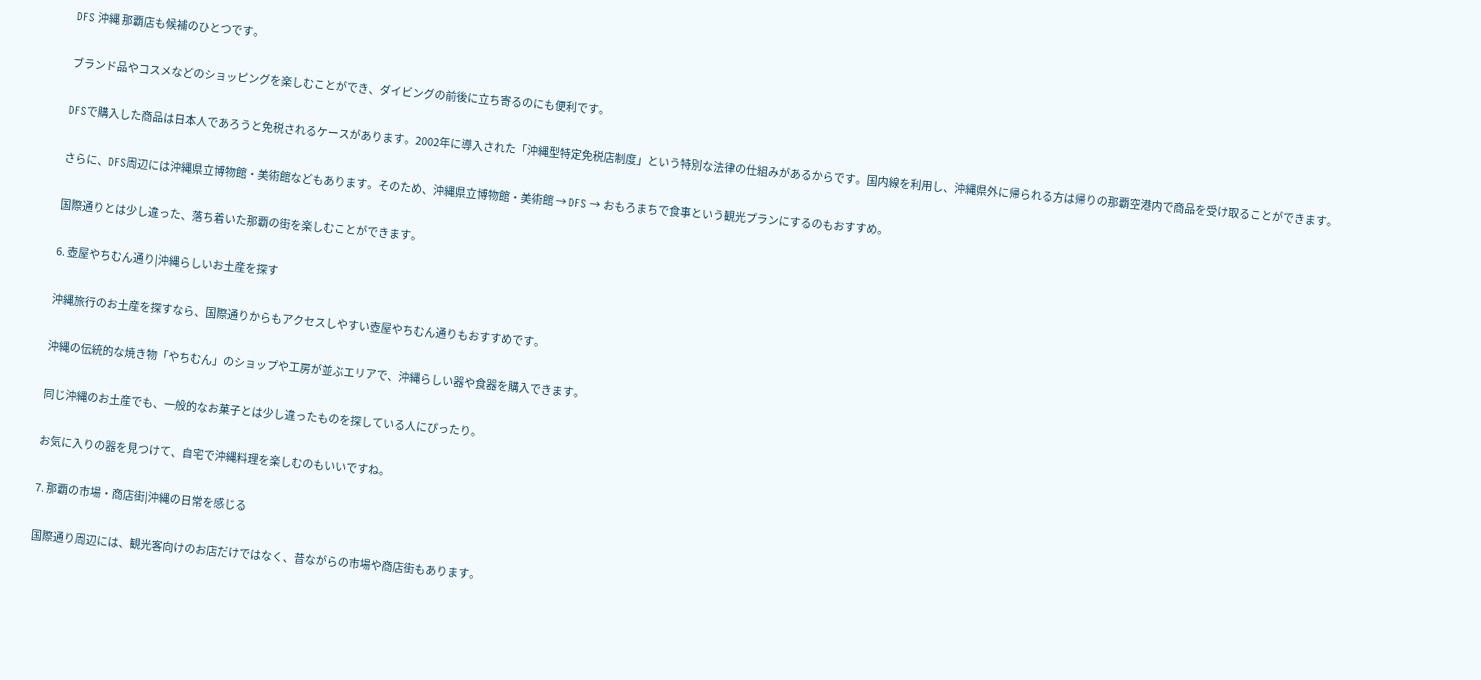DFS 沖縄 那覇店も候補のひとつです。

ブランド品やコスメなどのショッピングを楽しむことができ、ダイビングの前後に立ち寄るのにも便利です。

DFSで購入した商品は日本人であろうと免税されるケースがあります。2002年に導入された「沖縄型特定免税店制度」という特別な法律の仕組みがあるからです。国内線を利用し、沖縄県外に帰られる方は帰りの那覇空港内で商品を受け取ることができます。

さらに、DFS周辺には沖縄県立博物館・美術館などもあります。そのため、沖縄県立博物館・美術館 → DFS → おもろまちで食事という観光プランにするのもおすすめ。

国際通りとは少し違った、落ち着いた那覇の街を楽しむことができます。

6. 壺屋やちむん通り|沖縄らしいお土産を探す

沖縄旅行のお土産を探すなら、国際通りからもアクセスしやすい壺屋やちむん通りもおすすめです。

沖縄の伝統的な焼き物「やちむん」のショップや工房が並ぶエリアで、沖縄らしい器や食器を購入できます。

同じ沖縄のお土産でも、一般的なお菓子とは少し違ったものを探している人にぴったり。

お気に入りの器を見つけて、自宅で沖縄料理を楽しむのもいいですね。

7. 那覇の市場・商店街|沖縄の日常を感じる

国際通り周辺には、観光客向けのお店だけではなく、昔ながらの市場や商店街もあります。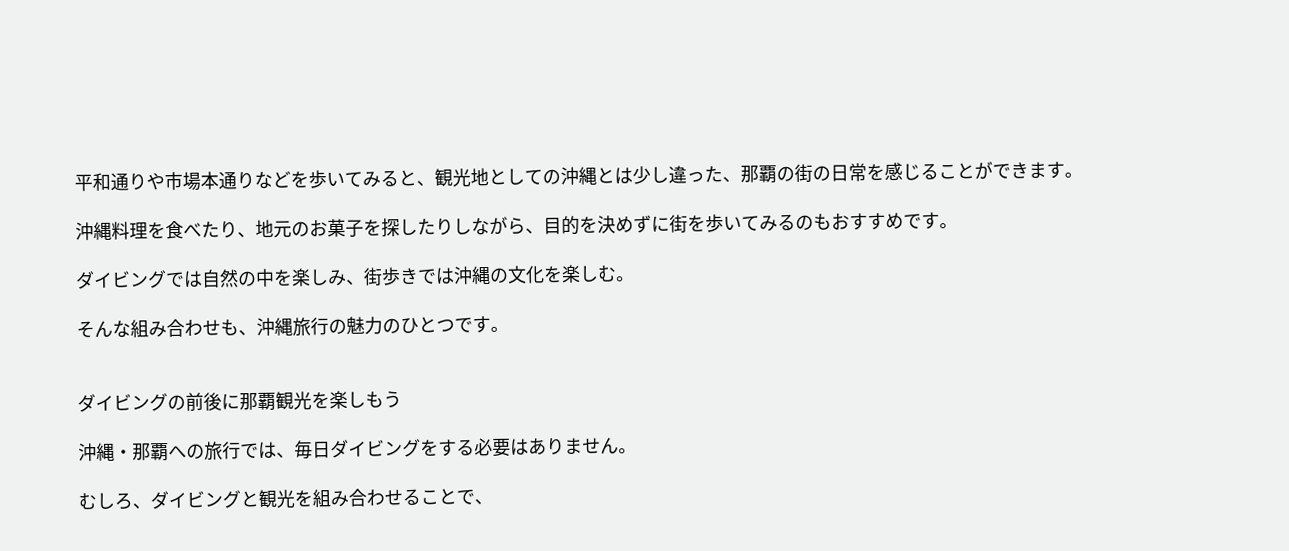平和通りや市場本通りなどを歩いてみると、観光地としての沖縄とは少し違った、那覇の街の日常を感じることができます。

沖縄料理を食べたり、地元のお菓子を探したりしながら、目的を決めずに街を歩いてみるのもおすすめです。

ダイビングでは自然の中を楽しみ、街歩きでは沖縄の文化を楽しむ。

そんな組み合わせも、沖縄旅行の魅力のひとつです。


ダイビングの前後に那覇観光を楽しもう

沖縄・那覇への旅行では、毎日ダイビングをする必要はありません。

むしろ、ダイビングと観光を組み合わせることで、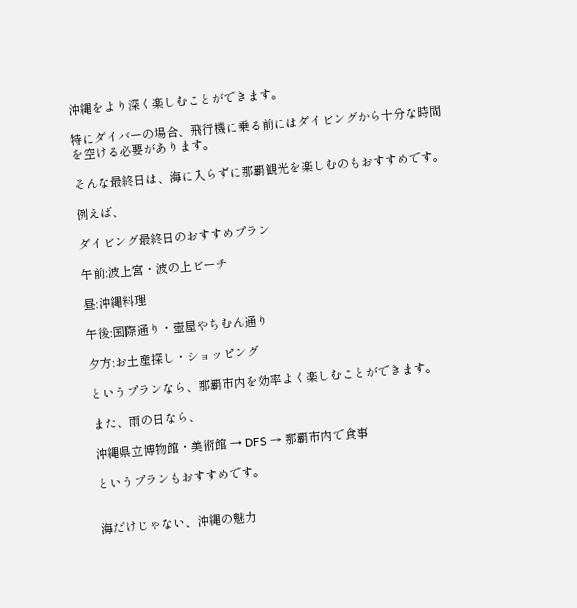沖縄をより深く楽しむことができます。

特にダイバーの場合、飛行機に乗る前にはダイビングから十分な時間を空ける必要があります。

そんな最終日は、海に入らずに那覇観光を楽しむのもおすすめです。

例えば、

ダイビング最終日のおすすめプラン

午前:波上宮・波の上ビーチ

昼:沖縄料理

午後:国際通り・壺屋やちむん通り

夕方:お土産探し・ショッピング

というプランなら、那覇市内を効率よく楽しむことができます。

また、雨の日なら、

沖縄県立博物館・美術館 → DFS → 那覇市内で食事

というプランもおすすめです。


海だけじゃない、沖縄の魅力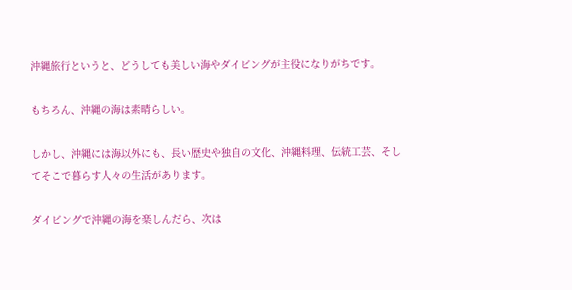沖縄旅行というと、どうしても美しい海やダイビングが主役になりがちです。

もちろん、沖縄の海は素晴らしい。

しかし、沖縄には海以外にも、長い歴史や独自の文化、沖縄料理、伝統工芸、そしてそこで暮らす人々の生活があります。

ダイビングで沖縄の海を楽しんだら、次は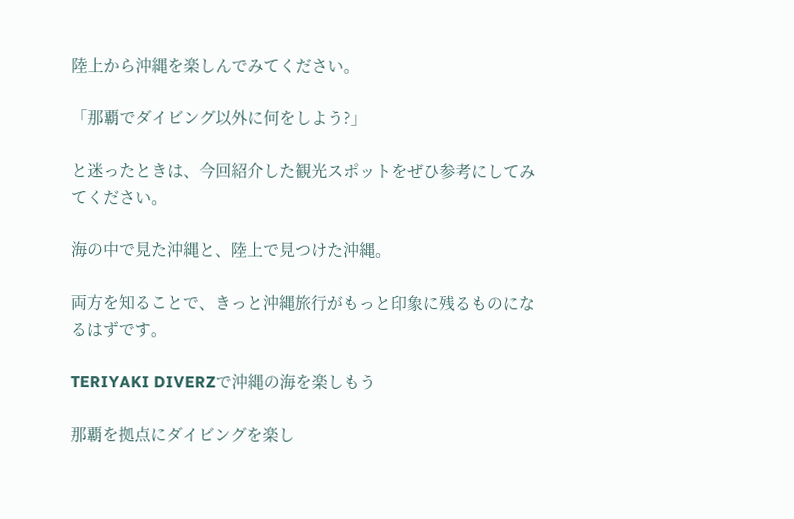陸上から沖縄を楽しんでみてください。

「那覇でダイビング以外に何をしよう?」

と迷ったときは、今回紹介した観光スポットをぜひ参考にしてみてください。

海の中で見た沖縄と、陸上で見つけた沖縄。

両方を知ることで、きっと沖縄旅行がもっと印象に残るものになるはずです。

TERIYAKI DIVERZで沖縄の海を楽しもう

那覇を拠点にダイビングを楽し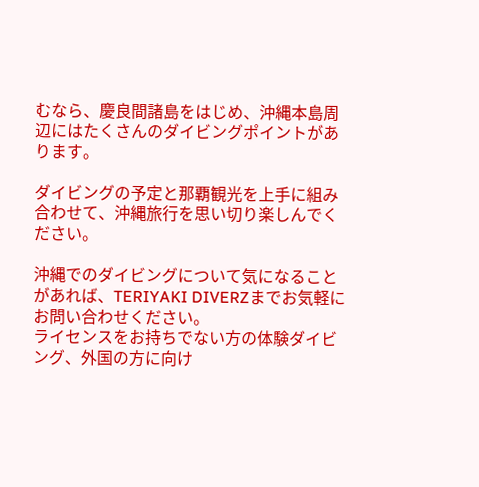むなら、慶良間諸島をはじめ、沖縄本島周辺にはたくさんのダイビングポイントがあります。

ダイビングの予定と那覇観光を上手に組み合わせて、沖縄旅行を思い切り楽しんでください。

沖縄でのダイビングについて気になることがあれば、TERIYAKI DIVERZまでお気軽にお問い合わせください。
ライセンスをお持ちでない方の体験ダイビング、外国の方に向け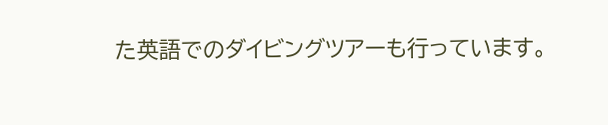た英語でのダイビングツアーも行っています。